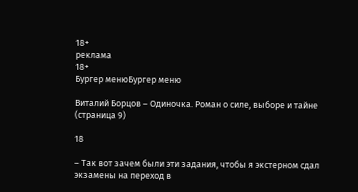18+
реклама
18+
Бургер менюБургер меню

Виталий Борцов – Одиночка. Роман о силе, выборе и тайне (страница 9)

18

– Так вот зачем были эти задания, чтобы я экстерном сдал экзамены на переход в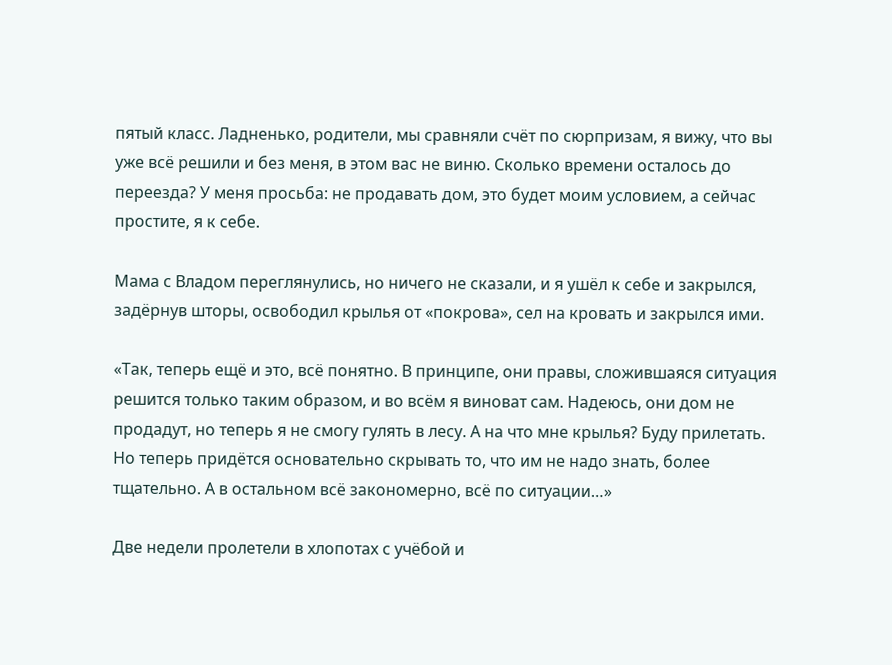пятый класс. Ладненько, родители, мы сравняли счёт по сюрпризам, я вижу, что вы уже всё решили и без меня, в этом вас не виню. Сколько времени осталось до переезда? У меня просьба: не продавать дом, это будет моим условием, а сейчас простите, я к себе.

Мама с Владом переглянулись, но ничего не сказали, и я ушёл к себе и закрылся, задёрнув шторы, освободил крылья от «покрова», сел на кровать и закрылся ими.

«Так, теперь ещё и это, всё понятно. В принципе, они правы, сложившаяся ситуация решится только таким образом, и во всём я виноват сам. Надеюсь, они дом не продадут, но теперь я не смогу гулять в лесу. А на что мне крылья? Буду прилетать. Но теперь придётся основательно скрывать то, что им не надо знать, более тщательно. А в остальном всё закономерно, всё по ситуации…»

Две недели пролетели в хлопотах с учёбой и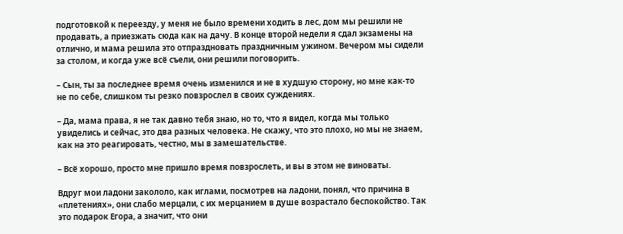подготовкой к переезду, у меня не было времени ходить в лес, дом мы решили не продавать, а приезжать сюда как на дачу. В конце второй недели я сдал экзамены на отлично, и мама решила это отпраздновать праздничным ужином. Вечером мы сидели за столом, и когда уже всё съели, они решили поговорить.

– Сын, ты за последнее время очень изменился и не в худшую сторону, но мне как-то не по себе, слишком ты резко повзрослел в своих суждениях.

– Да, мама права, я не так давно тебя знаю, но то, что я видел, когда мы только увиделись и сейчас, это два разных человека. Не скажу, что это плохо, но мы не знаем, как на это реагировать, честно, мы в замешательстве.

– Всё хорошо, просто мне пришло время повзрослеть, и вы в этом не виноваты.

Вдруг мои ладони закололо, как иглами, посмотрев на ладони, понял, что причина в «плетениях», они слабо мерцали, с их мерцанием в душе возрастало беспокойство. Так это подарок Егора, а значит, что они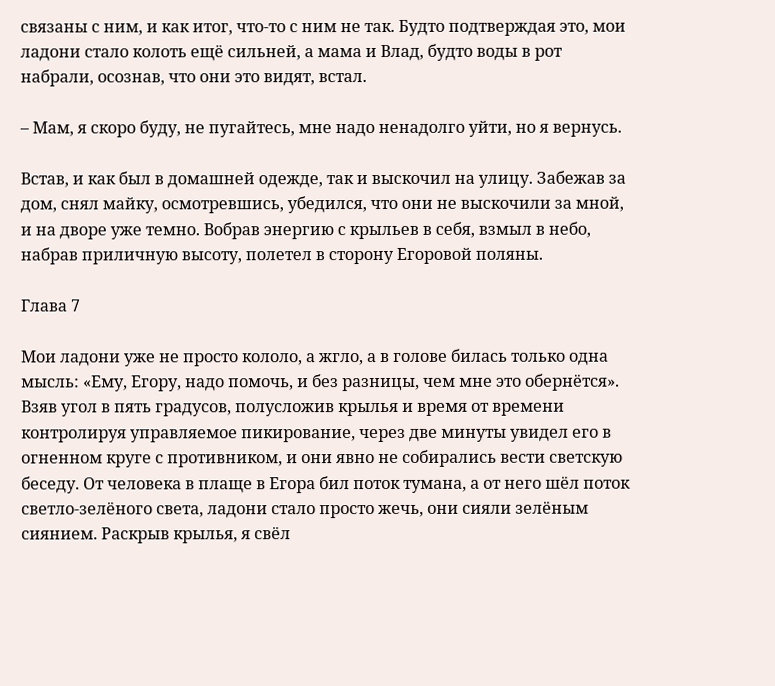связаны с ним, и как итог, что-то с ним не так. Будто подтверждая это, мои ладони стало колоть ещё сильней, а мама и Влад, будто воды в рот набрали, осознав, что они это видят, встал.

– Мам, я скоро буду, не пугайтесь, мне надо ненадолго уйти, но я вернусь.

Встав, и как был в домашней одежде, так и выскочил на улицу. Забежав за дом, снял майку, осмотревшись, убедился, что они не выскочили за мной, и на дворе уже темно. Вобрав энергию с крыльев в себя, взмыл в небо, набрав приличную высоту, полетел в сторону Егоровой поляны.

Глава 7

Мои ладони уже не просто кололо, а жгло, а в голове билась только одна мысль: «Ему, Егору, надо помочь, и без разницы, чем мне это обернётся». Взяв угол в пять градусов, полусложив крылья и время от времени контролируя управляемое пикирование, через две минуты увидел его в огненном круге с противником, и они явно не собирались вести светскую беседу. От человека в плаще в Егора бил поток тумана, а от него шёл поток светло-зелёного света, ладони стало просто жечь, они сияли зелёным сиянием. Раскрыв крылья, я свёл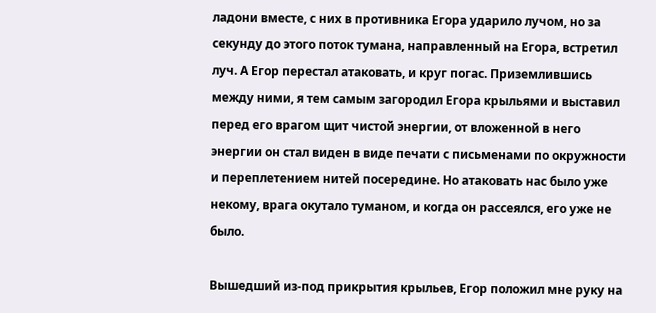ладони вместе, с них в противника Егора ударило лучом, но за секунду до этого поток тумана, направленный на Егора, встретил луч. А Егор перестал атаковать, и круг погас. Приземлившись между ними, я тем самым загородил Егора крыльями и выставил перед его врагом щит чистой энергии, от вложенной в него энергии он стал виден в виде печати с письменами по окружности и переплетением нитей посередине. Но атаковать нас было уже некому, врага окутало туманом, и когда он рассеялся, его уже не было.

Вышедший из-под прикрытия крыльев, Егор положил мне руку на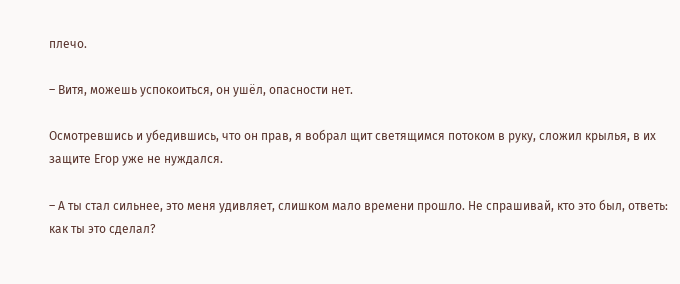плечо.

– Витя, можешь успокоиться, он ушёл, опасности нет.

Осмотревшись и убедившись, что он прав, я вобрал щит светящимся потоком в руку, сложил крылья, в их защите Егор уже не нуждался.

– А ты стал сильнее, это меня удивляет, слишком мало времени прошло. Не спрашивай, кто это был, ответь: как ты это сделал?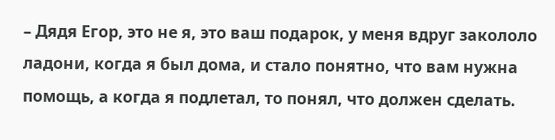– Дядя Егор, это не я, это ваш подарок, у меня вдруг закололо ладони, когда я был дома, и стало понятно, что вам нужна помощь, а когда я подлетал, то понял, что должен сделать.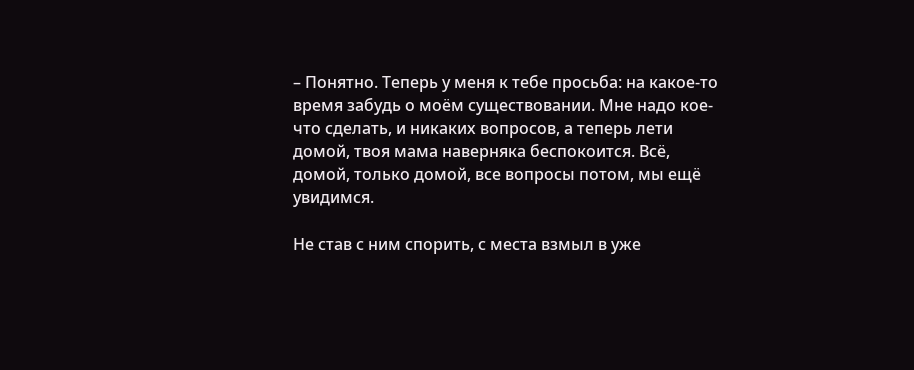– Понятно. Теперь у меня к тебе просьба: на какое-то время забудь о моём существовании. Мне надо кое-что сделать, и никаких вопросов, а теперь лети домой, твоя мама наверняка беспокоится. Всё, домой, только домой, все вопросы потом, мы ещё увидимся.

Не став с ним спорить, с места взмыл в уже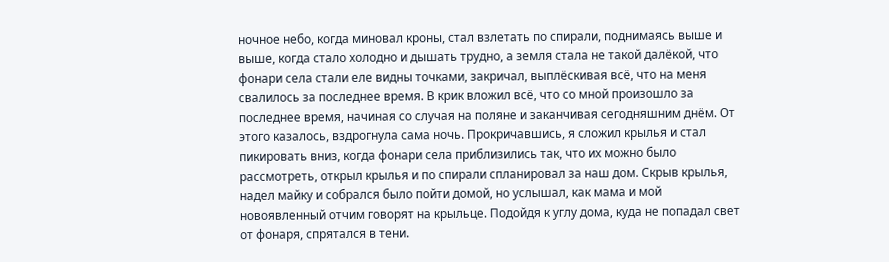ночное небо, когда миновал кроны, стал взлетать по спирали, поднимаясь выше и выше, когда стало холодно и дышать трудно, а земля стала не такой далёкой, что фонари села стали еле видны точками, закричал, выплёскивая всё, что на меня свалилось за последнее время. В крик вложил всё, что со мной произошло за последнее время, начиная со случая на поляне и заканчивая сегодняшним днём. От этого казалось, вздрогнула сама ночь. Прокричавшись, я сложил крылья и стал пикировать вниз, когда фонари села приблизились так, что их можно было рассмотреть, открыл крылья и по спирали спланировал за наш дом. Скрыв крылья, надел майку и собрался было пойти домой, но услышал, как мама и мой новоявленный отчим говорят на крыльце. Подойдя к углу дома, куда не попадал свет от фонаря, спрятался в тени.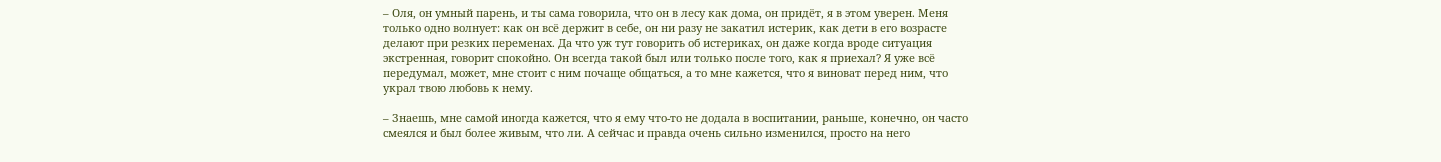– Оля, он умный парень, и ты сама говорила, что он в лесу как дома, он придёт, я в этом уверен. Меня только одно волнует: как он всё держит в себе, он ни разу не закатил истерик, как дети в его возрасте делают при резких переменах. Да что уж тут говорить об истериках, он даже когда вроде ситуация экстренная, говорит спокойно. Он всегда такой был или только после того, как я приехал? Я уже всё передумал, может, мне стоит с ним почаще общаться, а то мне кажется, что я виноват перед ним, что украл твою любовь к нему.

– Знаешь, мне самой иногда кажется, что я ему что-то не додала в воспитании, раньше, конечно, он часто смеялся и был более живым, что ли. А сейчас и правда очень сильно изменился, просто на него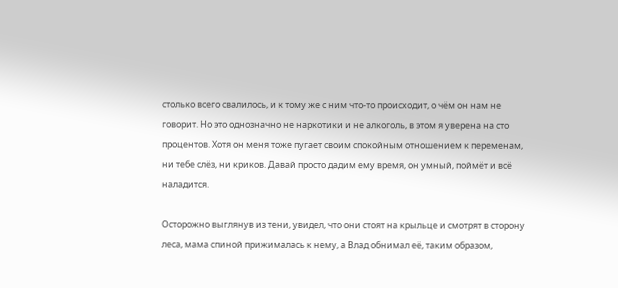столько всего свалилось, и к тому же с ним что-то происходит, о чём он нам не говорит. Но это однозначно не наркотики и не алкоголь, в этом я уверена на сто процентов. Хотя он меня тоже пугает своим спокойным отношением к переменам, ни тебе слёз, ни криков. Давай просто дадим ему время, он умный, поймёт и всё наладится.

Осторожно выглянув из тени, увидел, что они стоят на крыльце и смотрят в сторону леса, мама спиной прижималась к нему, а Влад обнимал её, таким образом,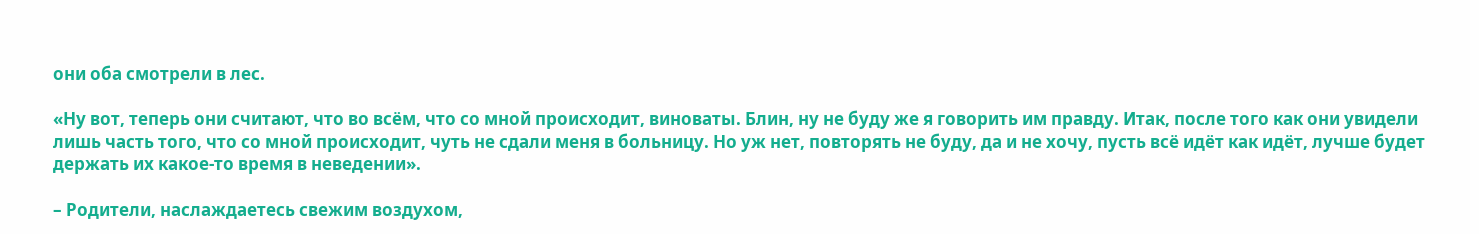они оба смотрели в лес.

«Ну вот, теперь они считают, что во всём, что со мной происходит, виноваты. Блин, ну не буду же я говорить им правду. Итак, после того как они увидели лишь часть того, что со мной происходит, чуть не сдали меня в больницу. Но уж нет, повторять не буду, да и не хочу, пусть всё идёт как идёт, лучше будет держать их какое-то время в неведении».

– Родители, наслаждаетесь свежим воздухом,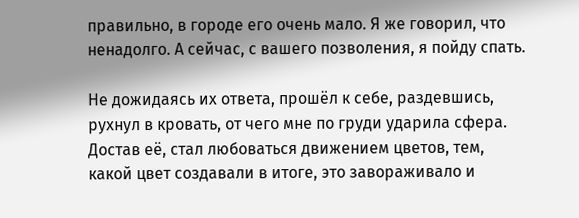правильно, в городе его очень мало. Я же говорил, что ненадолго. А сейчас, с вашего позволения, я пойду спать.

Не дожидаясь их ответа, прошёл к себе, раздевшись, рухнул в кровать, от чего мне по груди ударила сфера. Достав её, стал любоваться движением цветов, тем, какой цвет создавали в итоге, это завораживало и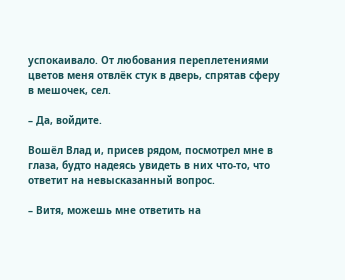успокаивало. От любования переплетениями цветов меня отвлёк стук в дверь, спрятав сферу в мешочек, сел.

– Да, войдите.

Вошёл Влад и, присев рядом, посмотрел мне в глаза, будто надеясь увидеть в них что-то, что ответит на невысказанный вопрос.

– Витя, можешь мне ответить на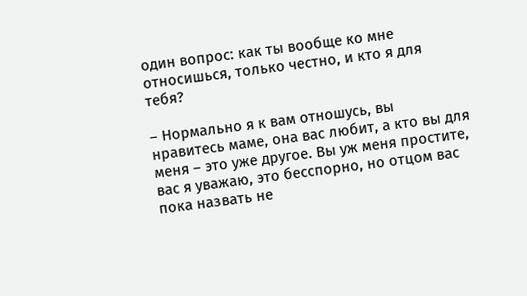один вопрос: как ты вообще ко мне относишься, только честно, и кто я для тебя?

– Нормально я к вам отношусь, вы нравитесь маме, она вас любит, а кто вы для меня – это уже другое. Вы уж меня простите, вас я уважаю, это бесспорно, но отцом вас пока назвать не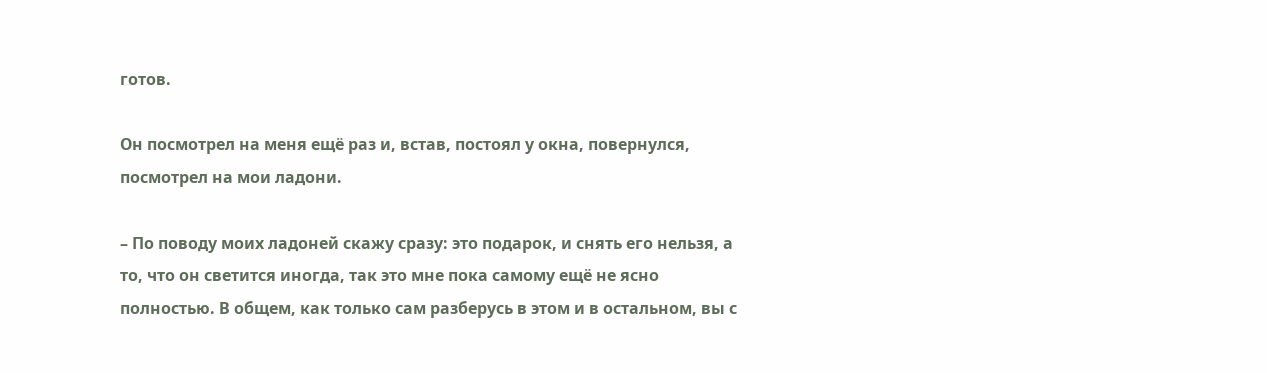готов.

Он посмотрел на меня ещё раз и, встав, постоял у окна, повернулся, посмотрел на мои ладони.

– По поводу моих ладоней скажу сразу: это подарок, и снять его нельзя, а то, что он светится иногда, так это мне пока самому ещё не ясно полностью. В общем, как только сам разберусь в этом и в остальном, вы с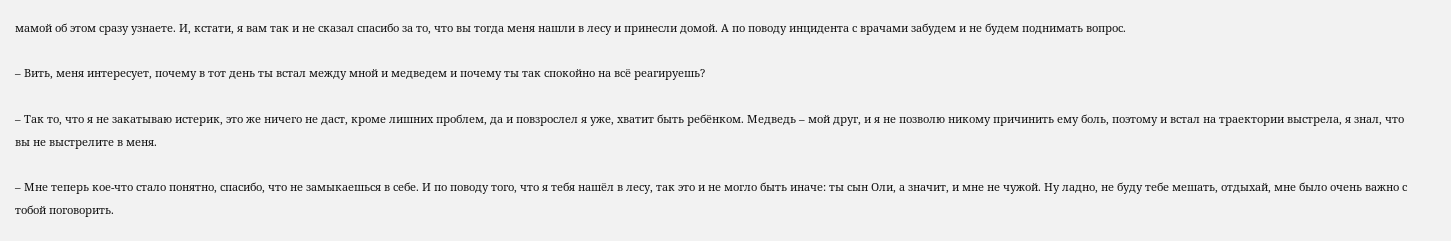мамой об этом сразу узнаете. И, кстати, я вам так и не сказал спасибо за то, что вы тогда меня нашли в лесу и принесли домой. А по поводу инцидента с врачами забудем и не будем поднимать вопрос.

– Вить, меня интересует, почему в тот день ты встал между мной и медведем и почему ты так спокойно на всё реагируешь?

– Так то, что я не закатываю истерик, это же ничего не даст, кроме лишних проблем, да и повзрослел я уже, хватит быть ребёнком. Медведь – мой друг, и я не позволю никому причинить ему боль, поэтому и встал на траектории выстрела, я знал, что вы не выстрелите в меня.

– Мне теперь кое-что стало понятно, спасибо, что не замыкаешься в себе. И по поводу того, что я тебя нашёл в лесу, так это и не могло быть иначе: ты сын Оли, а значит, и мне не чужой. Ну ладно, не буду тебе мешать, отдыхай, мне было очень важно с тобой поговорить.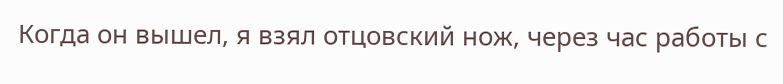Когда он вышел, я взял отцовский нож, через час работы с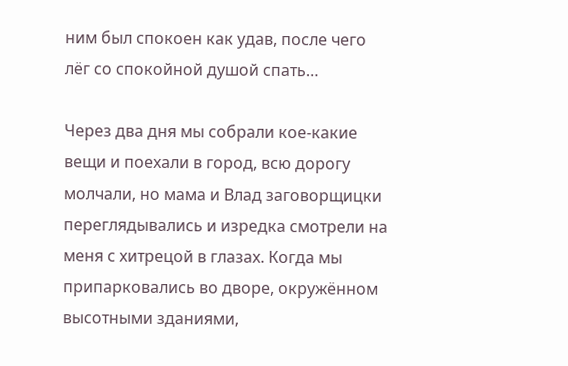ним был спокоен как удав, после чего лёг со спокойной душой спать…

Через два дня мы собрали кое-какие вещи и поехали в город, всю дорогу молчали, но мама и Влад заговорщицки переглядывались и изредка смотрели на меня с хитрецой в глазах. Когда мы припарковались во дворе, окружённом высотными зданиями,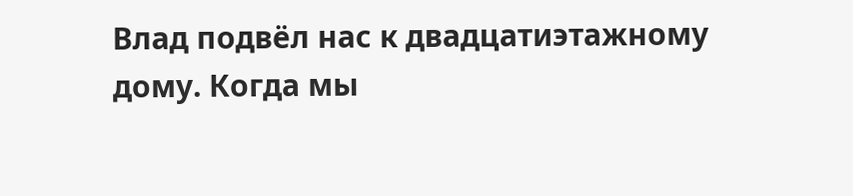Влад подвёл нас к двадцатиэтажному дому. Когда мы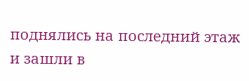поднялись на последний этаж и зашли в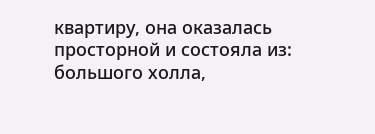квартиру, она оказалась просторной и состояла из: большого холла,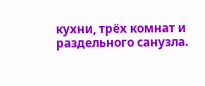кухни, трёх комнат и раздельного санузла.